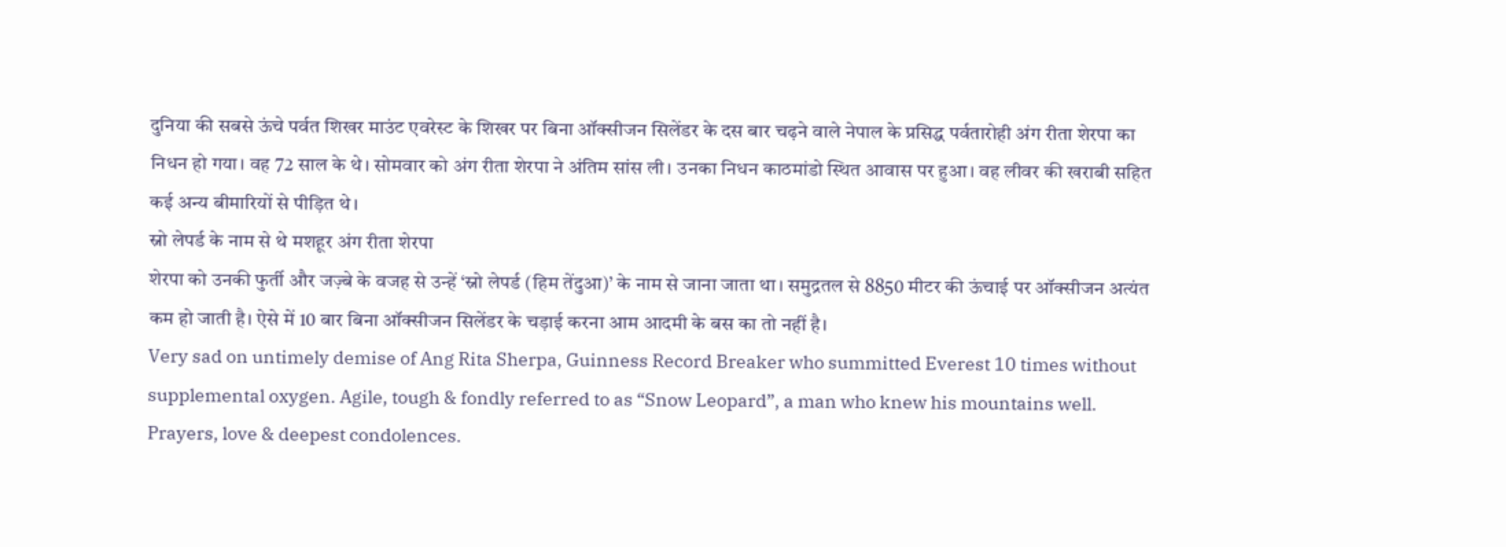दुनिया की सबसे ऊंचे पर्वत शिखर माउंट एवरेस्ट के शिखर पर बिना ऑक्सीजन सिलेंडर के दस बार चढ़ने वाले नेपाल के प्रसिद्ध पर्वतारोही अंग रीता शेरपा का निधन हो गया। वह 72 साल के थे। सोमवार को अंग रीता शेरपा ने अंतिम सांस ली। उनका निधन काठमांडो स्थित आवास पर हुआ। वह लीवर की खराबी सहित कई अन्य बीमारियों से पीड़ित थे।
स्नो लेपर्ड के नाम से थे मशहूर अंग रीता शेरपा
शेरपा को उनकी फुर्ती और जज़्बे के वजह से उन्हें ‘स्नो लेपर्ड (हिम तेंदुआ)’ के नाम से जाना जाता था। समुद्रतल से 8850 मीटर की ऊंचाई पर ऑक्सीजन अत्यंत कम हो जाती है। ऐसे में 10 बार बिना ऑक्सीजन सिलेंडर के चड़ाई करना आम आदमी के बस का तो नहीं है।
Very sad on untimely demise of Ang Rita Sherpa, Guinness Record Breaker who summitted Everest 10 times without supplemental oxygen. Agile, tough & fondly referred to as “Snow Leopard”, a man who knew his mountains well. Prayers, love & deepest condolences.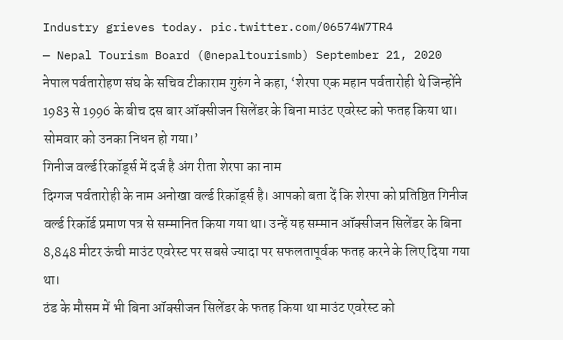Industry grieves today. pic.twitter.com/06574W7TR4
— Nepal Tourism Board (@nepaltourismb) September 21, 2020
नेपाल पर्वतारोहण संघ के सचिव टीकाराम गुरुंग ने कहा, ‘शेरपा एक महान पर्वतारोही थे जिन्होंने 1983 से 1996 के बीच दस बार ऑक्सीजन सिलेंडर के बिना माउंट एवरेस्ट को फतह किया था। सोमवार को उनका निधन हो गया।’
गिनीज वर्ल्ड रिकॉर्ड्स में दर्ज है अंग रीता शेरपा का नाम
दिग्गज पर्वतारोही के नाम अनोखा वर्ल्ड रिकॉर्ड्स है। आपको बता दें कि शेरपा को प्रतिष्ठित गिनीज वर्ल्ड रिकॉर्ड प्रमाण पत्र से सम्मानित किया गया था। उन्हें यह सम्मान ऑक्सीजन सिलेंडर के बिना 8,848 मीटर ऊंची माउंट एवरेस्ट पर सबसे ज्यादा पर सफलतापूर्वक फतह करने के लिए दिया गया था।
ठंड के मौसम में भी बिना ऑक्सीजन सिलेंडर के फतह किया था माउंट एवरेस्ट को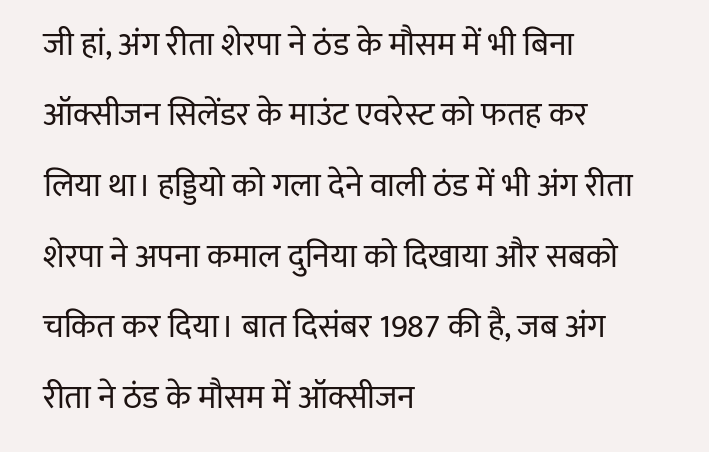जी हां, अंग रीता शेरपा ने ठंड के मौसम में भी बिना ऑक्सीजन सिलेंडर के माउंट एवरेस्ट को फतह कर लिया था। हड्डियो को गला देने वाली ठंड में भी अंग रीता शेरपा ने अपना कमाल दुनिया को दिखाया और सबको चकित कर दिया। बात दिसंबर 1987 की है, जब अंग रीता ने ठंड के मौसम में ऑक्सीजन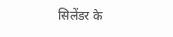सिलेंडर के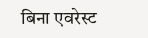बिना एवरेस्ट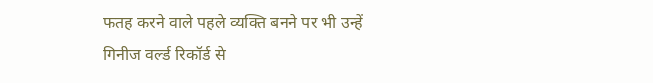फतह करने वाले पहले व्यक्ति बनने पर भी उन्हें गिनीज वर्ल्ड रिकॉर्ड से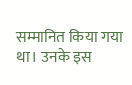सम्मानित किया गया था। उनके इस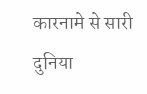कारनामे से सारी दुनिया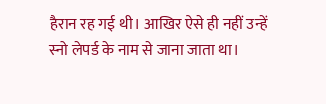हैरान रह गई थी। आखिर ऐसे ही नहीं उन्हें स्नो लेपर्ड के नाम से जाना जाता था।